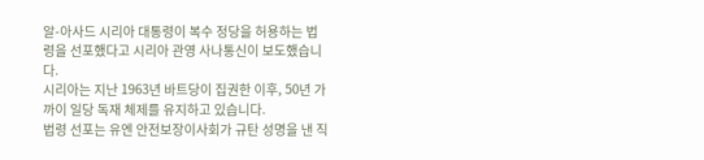알-아사드 시리아 대통령이 복수 정당을 허용하는 법령을 선포했다고 시리아 관영 사나통신이 보도했습니다.
시리아는 지난 1963년 바트당이 집권한 이후, 50년 가까이 일당 독재 체제를 유지하고 있습니다.
법령 선포는 유엔 안전보장이사회가 규탄 성명을 낸 직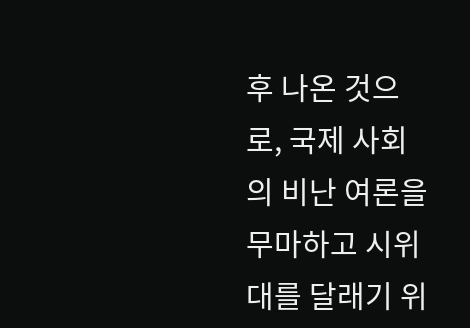후 나온 것으로, 국제 사회의 비난 여론을 무마하고 시위대를 달래기 위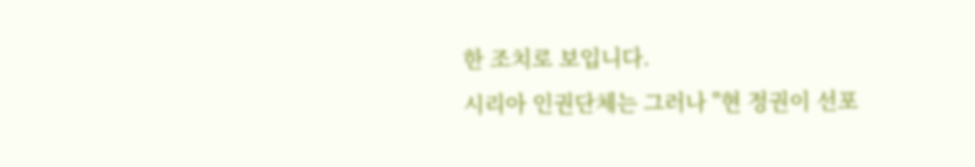한 조치로 보입니다.
시리아 인권단체는 그러나 "현 정권이 선포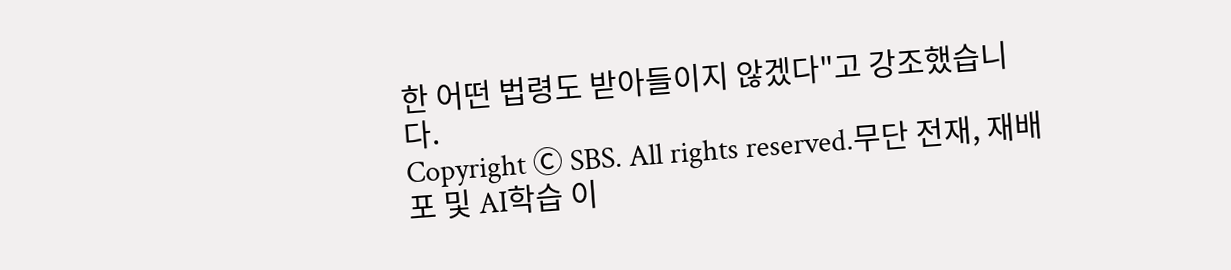한 어떤 법령도 받아들이지 않겠다"고 강조했습니다.
Copyright Ⓒ SBS. All rights reserved.무단 전재, 재배포 및 AI학습 이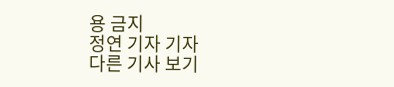용 금지
정연 기자 기자
다른 기사 보기